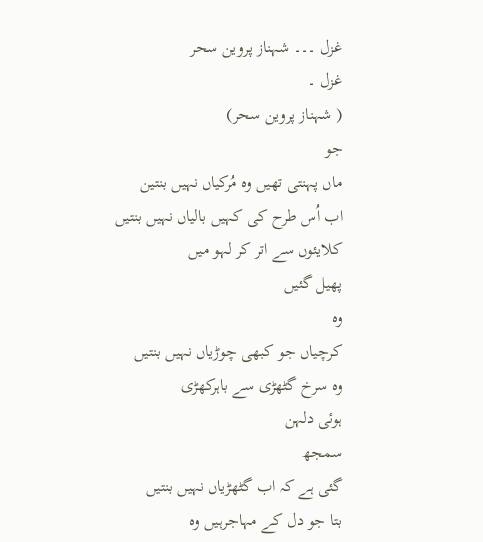غزل ۔۔۔ شہناز پروین سحر
غزل ۔
( شہناز پروین سحر)
جو
ماں پہنتی تھیں وہ مُرکیاں نہیں بنتین
اب اُس طرح کی کہیں بالیاں نہیں بنتیں
کلایئوں سے اتر کر لہو میں
پھیل گئیں
وہ
کرچیاں جو کبھی چوڑیاں نہیں بنتیں
وہ سرخ گٹھڑی سے باہرکھڑی
ہوئی دلہن
سمجھ
گئی ہے کہ اب گٹھڑیاں نہیں بنتیں
بتا جو دل کے مہاجرہیں وہ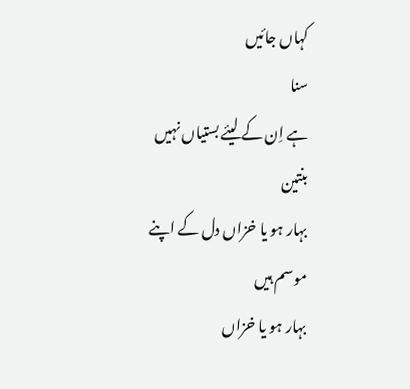کہاں جائیں
سنا
ہے اِن کے لیئے بستیاں نہیں بنتین
بہار ہو یا خزاں دل کے اپنے موسم ہیں
بہار ہو یا خزاں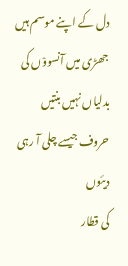دل کے اپنے موسم ہیں
جھڑی میں آنسووْں کی بدلیاں نہیں بنتیں
حروف جیسے چلی آ رہی دیئوں
کی قطار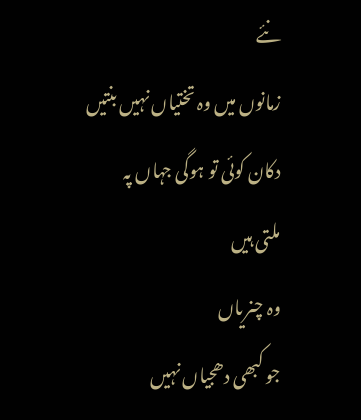نئے
زمانوں میں وہ تختیاں نہیں بنتیں
دکان کوئی تو ہوگی جہاں پہ
ملتی ہیں
وہ چنریاں
جو کبھی دھجیاں نہیں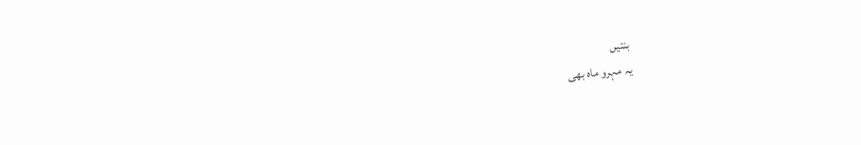بنتیں
یہ مہرو ماہ بھی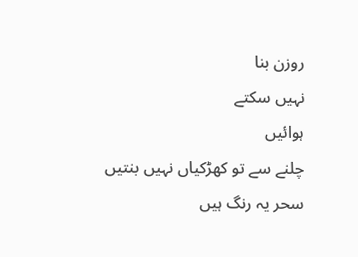روزن بنا
نہیں سکتے
ہوائیں
چلنے سے تو کھڑکیاں نہیں بنتیں
سحر یہ رنگ ہیں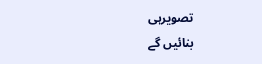تصویرہی
بنائیں گے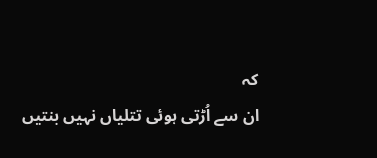کہ
ان سے اُڑتی ہوئی تتلیاں نہیں بنتیں